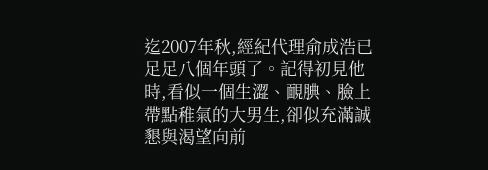迄2007年秋,經紀代理俞成浩已足足八個年頭了。記得初見他時,看似一個生澀、靦腆、臉上帶點稚氣的大男生,卻似充滿誠懇與渴望向前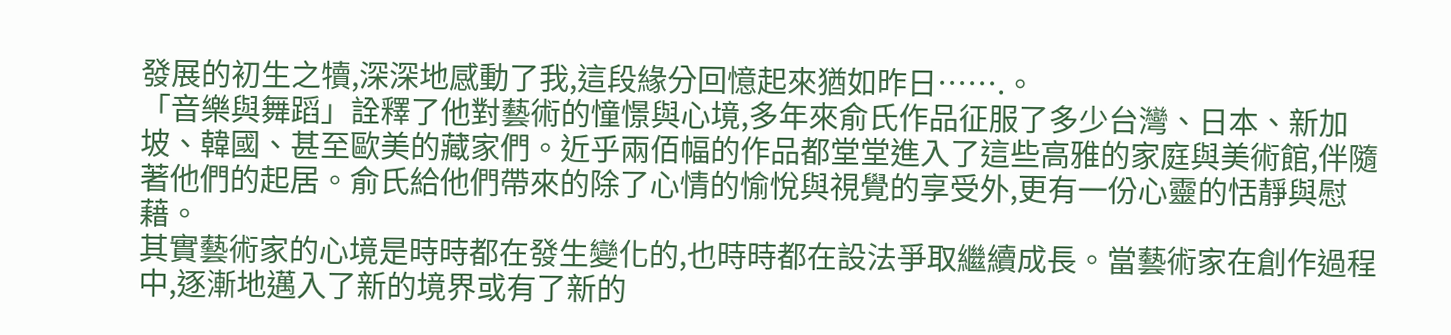發展的初生之犢,深深地感動了我,這段緣分回憶起來猶如昨日…….。
「音樂與舞蹈」詮釋了他對藝術的憧憬與心境,多年來俞氏作品征服了多少台灣、日本、新加坡、韓國、甚至歐美的藏家們。近乎兩佰幅的作品都堂堂進入了這些高雅的家庭與美術館,伴隨著他們的起居。俞氏給他們帶來的除了心情的愉悅與視覺的享受外,更有一份心靈的恬靜與慰藉。
其實藝術家的心境是時時都在發生變化的,也時時都在設法爭取繼續成長。當藝術家在創作過程中,逐漸地邁入了新的境界或有了新的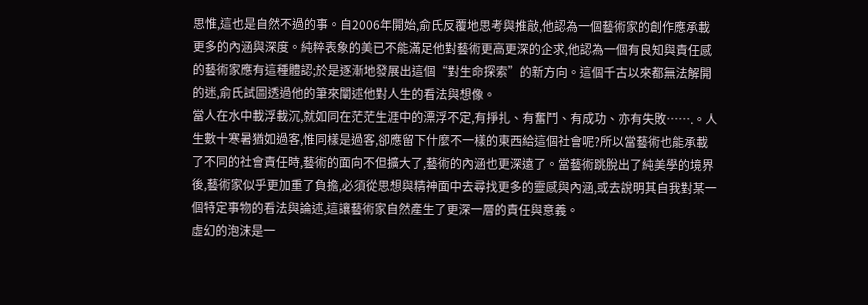思惟,這也是自然不過的事。自2006年開始,俞氏反覆地思考與推敲,他認為一個藝術家的創作應承載更多的內涵與深度。純粹表象的美已不能滿足他對藝術更高更深的企求,他認為一個有良知與責任感的藝術家應有這種體認;於是逐漸地發展出這個“對生命探索”的新方向。這個千古以來都無法解開的迷,俞氏試圖透過他的筆來闡述他對人生的看法與想像。
當人在水中載浮載沉,就如同在茫茫生涯中的漂浮不定,有掙扎、有奮鬥、有成功、亦有失敗…….。人生數十寒暑猶如過客,惟同樣是過客,卻應留下什麼不一樣的東西給這個社會呢?所以當藝術也能承載了不同的社會責任時,藝術的面向不但擴大了,藝術的內涵也更深遠了。當藝術跳脫出了純美學的境界後,藝術家似乎更加重了負擔,必須從思想與精神面中去尋找更多的靈感與內涵,或去說明其自我對某一個特定事物的看法與論述,這讓藝術家自然產生了更深一層的責任與意義。
虛幻的泡沫是一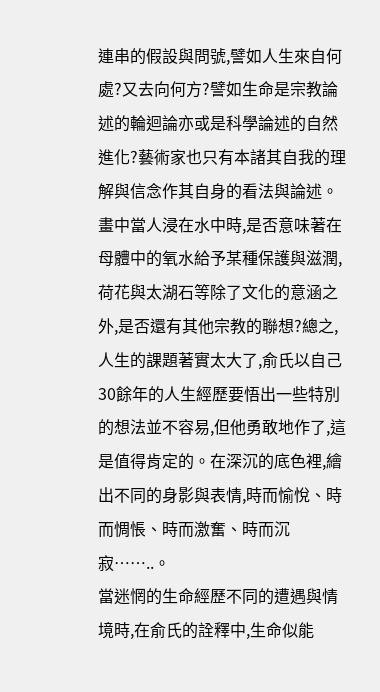連串的假設與問號,譬如人生來自何處?又去向何方?譬如生命是宗教論述的輪迴論亦或是科學論述的自然進化?藝術家也只有本諸其自我的理解與信念作其自身的看法與論述。
畫中當人浸在水中時,是否意味著在母體中的氧水給予某種保護與滋潤,荷花與太湖石等除了文化的意涵之外,是否還有其他宗教的聯想?總之,人生的課題著實太大了,俞氏以自己30餘年的人生經歷要悟出一些特別的想法並不容易,但他勇敢地作了,這是值得肯定的。在深沉的底色裡,繪出不同的身影與表情,時而愉悅、時而惆悵、時而激奮、時而沉寂……..。
當迷惘的生命經歷不同的遭遇與情境時,在俞氏的詮釋中,生命似能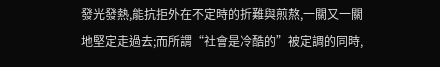發光發熱,能抗拒外在不定時的折難與煎熬,一關又一關地堅定走過去;而所謂“社會是冷酷的”被定調的同時,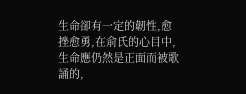生命卻有一定的韌性,愈挫愈勇,在俞氏的心目中,生命應仍然是正面而被歌誦的,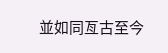並如同亙古至今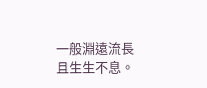一般淵遠流長且生生不息。